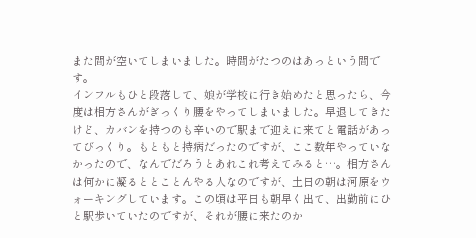また間が空いてしまいました。時間がたつのはあっという間です。
インフルもひと段落して、娘が学校に行き始めたと思ったら、今度は相方さんがぎっくり腰をやってしまいました。早退してきたけど、カバンを持つのも辛いので駅まで迎えに来てと電話があってびっくり。もともと持病だったのですが、ここ数年やっていなかったので、なんでだろうとあれこれ考えてみると…。相方さんは何かに凝るととことんやる人なのですが、土日の朝は河原をウォーキングしています。この頃は平日も朝早く出て、出勤前にひと駅歩いていたのですが、それが腰に来たのか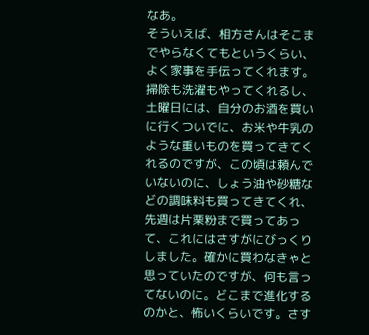なあ。
そういえば、相方さんはそこまでやらなくてもというくらい、よく家事を手伝ってくれます。掃除も洗濯もやってくれるし、土曜日には、自分のお酒を買いに行くついでに、お米や牛乳のような重いものを買ってきてくれるのですが、この頃は頼んでいないのに、しょう油や砂糖などの調味料も買ってきてくれ、先週は片栗粉まで買ってあって、これにはさすがにびっくりしました。確かに買わなきゃと思っていたのですが、何も言ってないのに。どこまで進化するのかと、怖いくらいです。さす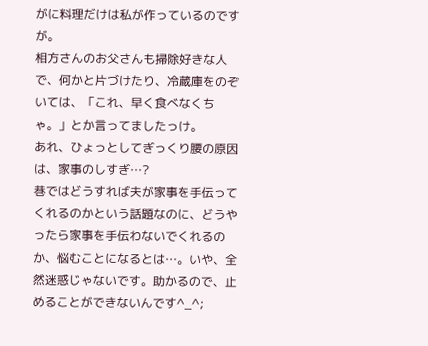がに料理だけは私が作っているのですが。
相方さんのお父さんも掃除好きな人で、何かと片づけたり、冷蔵庫をのぞいては、「これ、早く食べなくちゃ。」とか言ってましたっけ。
あれ、ひょっとしてぎっくり腰の原因は、家事のしすぎ…?
巷ではどうすれば夫が家事を手伝ってくれるのかという話題なのに、どうやったら家事を手伝わないでくれるのか、悩むことになるとは…。いや、全然迷惑じゃないです。助かるので、止めることができないんです^_^;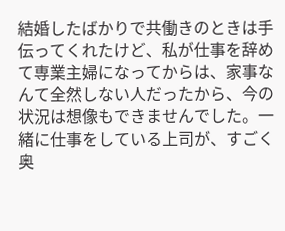結婚したばかりで共働きのときは手伝ってくれたけど、私が仕事を辞めて専業主婦になってからは、家事なんて全然しない人だったから、今の状況は想像もできませんでした。一緒に仕事をしている上司が、すごく奥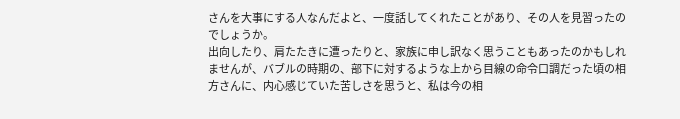さんを大事にする人なんだよと、一度話してくれたことがあり、その人を見習ったのでしょうか。
出向したり、肩たたきに遭ったりと、家族に申し訳なく思うこともあったのかもしれませんが、バブルの時期の、部下に対するような上から目線の命令口調だった頃の相方さんに、内心感じていた苦しさを思うと、私は今の相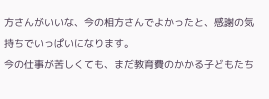方さんがいいな、今の相方さんでよかったと、感謝の気持ちでいっぱいになります。
今の仕事が苦しくても、まだ教育費のかかる子どもたち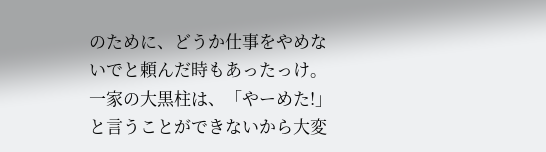のために、どうか仕事をやめないでと頼んだ時もあったっけ。一家の大黒柱は、「やーめた!」と言うことができないから大変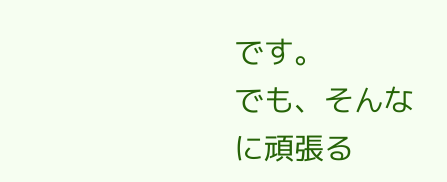です。
でも、そんなに頑張る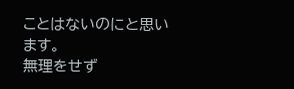ことはないのにと思います。
無理をせず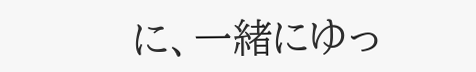に、一緒にゆっ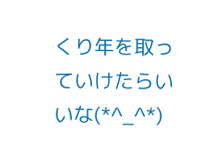くり年を取っていけたらいいな(*^_^*)